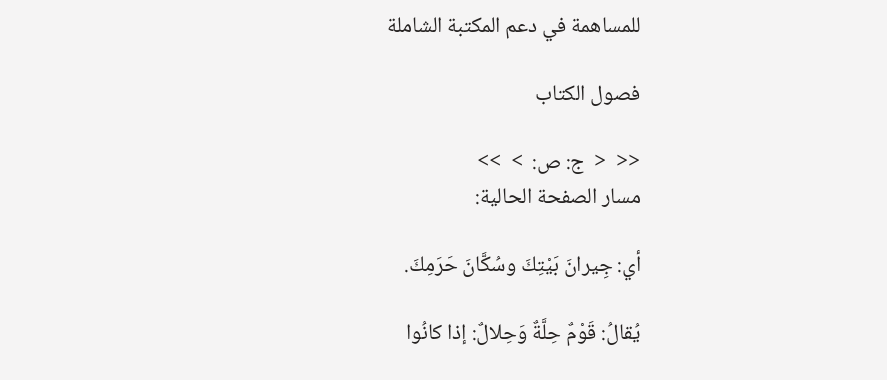للمساهمة في دعم المكتبة الشاملة

فصول الكتاب

<<  <  ج: ص:  >  >>
مسار الصفحة الحالية:

أي: جِيرانَ بَيْتِكَ وسُكَّانَ حَرَمِكَ.

يُقالُ: قَوْمٌ حِلَّةٌ وَحِلالٌ: إذا كانُوا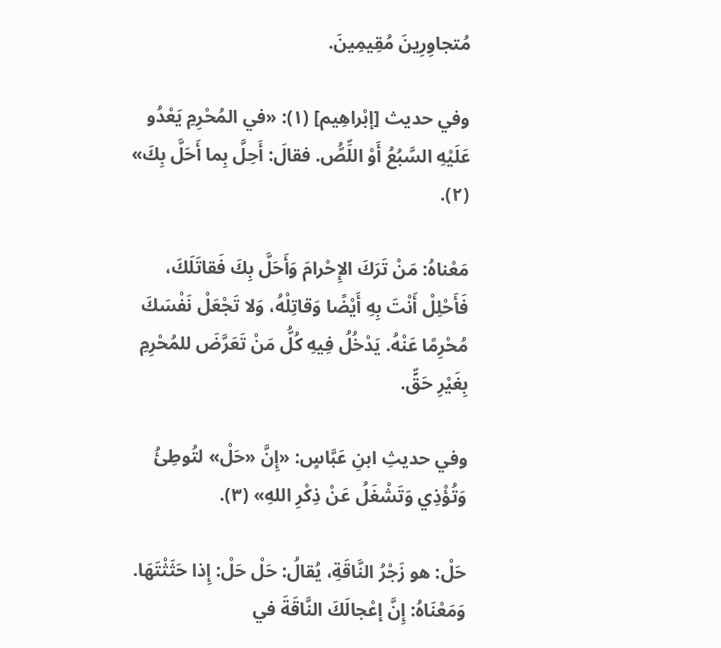مُتجاوِرِينَ مُقِيمِينَ.

وفي حديث [إبْراهِيم] (١): «في المُحْرِمِ يَعْدُو عَلَيْهِ السَّبُعُ أَوْ اللِّصُّ. فقالَ: أَحِلَّ بِما أَحَلَّ بِكَ» (٢).

مَعْناهُ: مَنْ تَرَكَ الإِحْرامَ وَأَحَلَّ بِكَ فَقاتَلَكَ، فَأَحْلِلْ أَنْتَ بِهِ أَيْضًا وَقاتِلْهُ، وَلا تَجْعَلْ نَفْسَكَ مُحْرِمًا عَنْهُ. يَدْخُلُ فِيهِ كُلُّ مَنْ تَعَرَّضَ للمُحْرِمِ بِغَيْرِ حَقٍّ.

وفي حديثِ ابنِ عَبَّاسٍ: «إِنَّ «حَلْ» لتُوطِئُ وَتُؤْذِي وَتَشْغَلُ عَنْ ذِكْرِ اللهِ» (٣).

حَلْ: هو زَجْرُ النَّاقَةِ، يُقالُ: حَلْ حَلْ: إِذا حَثَثْتَهَا. وَمَعْنَاهُ: إِنَّ إعْجالَكَ النَّاقَةَ في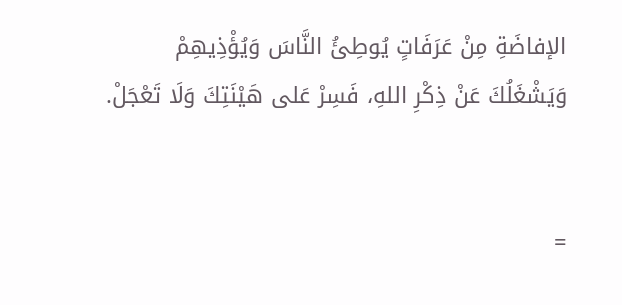الإفاضَةِ مِنْ عَرَفَاتٍ يُوطِئُ النَّاسَ وَيُؤْذِيهِمْ وَيَشْغَلُكَ عَنْ ذِكْرِ اللهِ، فَسِرْ عَلى هَيْنَتِكَ وَلَا تَعْجَلْ.


=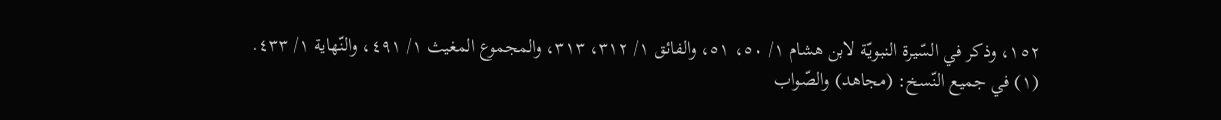١٥٢، وذكر في السّيرة النبويّة لابن هشام ١/ ٥٠، ٥١، والفائق ١/ ٣١٢، ٣١٣، والمجموع المغيث ١/ ٤٩١، والنّهاية ١/ ٤٣٣.
(١) في جميع النّسخ: (مجاهد) والصّواب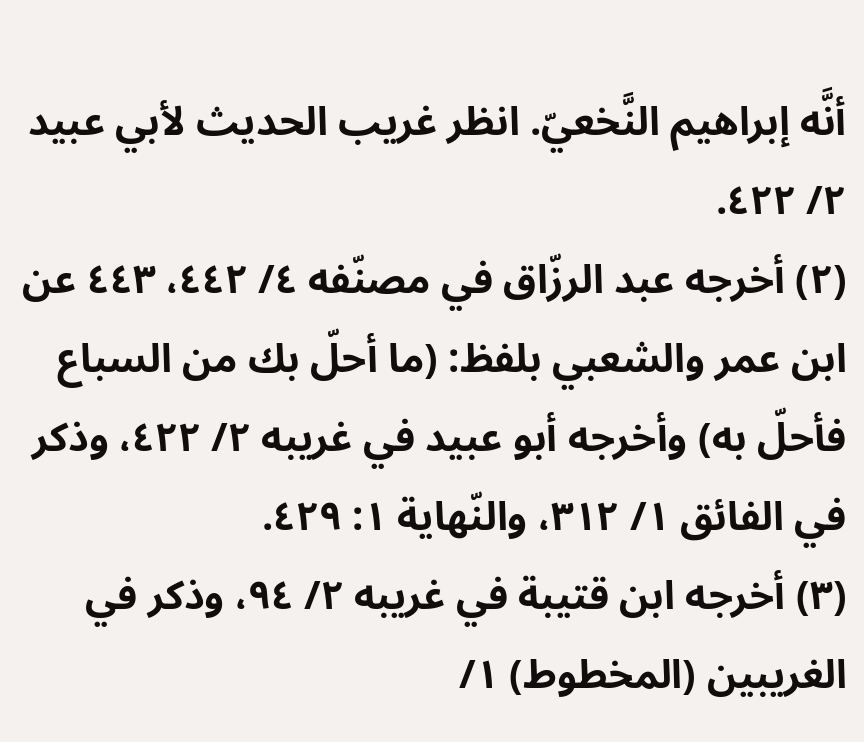أنَّه إبراهيم النَّخعيّ. انظر غريب الحديث لأبي عبيد ٢/ ٤٢٢.
(٢) أخرجه عبد الرزّاق في مصنّفه ٤/ ٤٤٢، ٤٤٣ عن ابن عمر والشعبي بلفظ: (ما أحلّ بك من السباع فأحلّ به) وأخرجه أبو عبيد في غريبه ٢/ ٤٢٢، وذكر في الفائق ١/ ٣١٢، والنّهاية ١: ٤٢٩.
(٣) أخرجه ابن قتيبة في غريبه ٢/ ٩٤، وذكر في الغريبين (المخطوط) ١/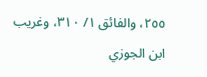٢٥٥، والفائق ١/ ٣١٠، وغريب ابن الجوزي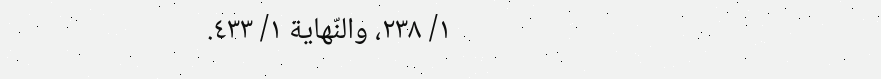١/ ٢٣٨، والنّهاية ١/ ٤٣٣.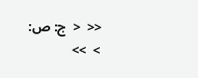<<  <  ج: ص:  >  >>